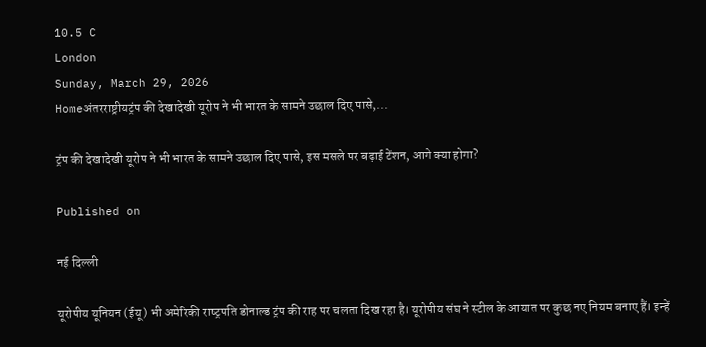10.5 C
London
Sunday, March 29, 2026
Homeअंतरराष्ट्रीयट्रंप की देखादेखी यूरोप ने भी भारत के सामने उछाल दिए पासे,...

ट्रंप की देखादेखी यूरोप ने भी भारत के सामने उछाल दिए पासे, इस मसले पर बढ़ाई टेंशन, आगे क्‍या होगा?

Published on

नई दिल्ली

यूरोपीय यूनियन (ईयू) भी अमेरिकी राष्‍ट्रपति डोनाल्‍ड ट्रंप की राह पर चलता दिख रहा है। यूरोपीय संघ ने स्टील के आयात पर कुछ नए नियम बनाए हैं। इन्‍हें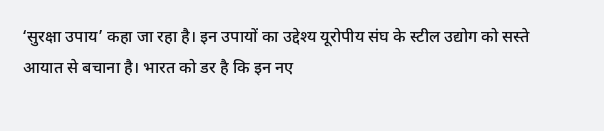‘सुरक्षा उपाय’ कहा जा रहा है। इन उपायों का उद्देश्य यूरोपीय संघ के स्टील उद्योग को सस्ते आयात से बचाना है। भारत को डर है कि इन नए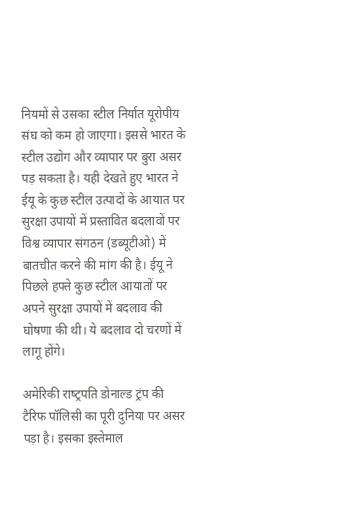नियमों से उसका स्टील निर्यात यूरोपीय संघ को कम हो जाएगा। इससे भारत के स्टील उद्योग और व्यापार पर बुरा असर पड़ सकता है। यही देखते हुए भारत ने ईयू के कुछ स्टील उत्पादों के आयात पर सुरक्षा उपायों में प्रस्तावित बदलावों पर विश्व व्यापार संगठन (डब्‍यूटीओ) में बातचीत करने की मांग की है। ईयू ने पिछले हफ्ते कुछ स्टील आयातों पर अपने सुरक्षा उपायों में बदलाव की घोषणा की थी। ये बदलाव दो चरणों में लागू होंगे।

अमेरिकी राष्‍ट्रपति डोनाल्‍ड ट्रंप की टैरिफ पॉलिसी का पूरी दुनिया पर असर पड़ा है। इसका इस्‍तेमाल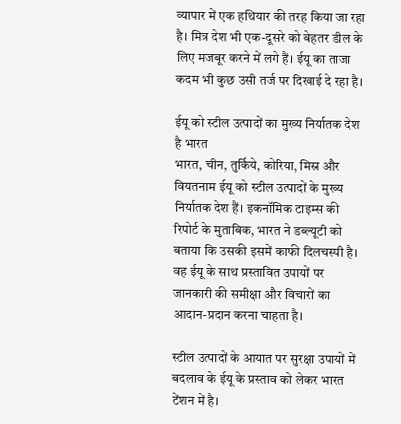व्‍यापार में एक हथियार की तरह किया जा रहा है। मित्र देश भी एक-दूसरे को बेहतर डील के लिए मजबूर करने में लगे हैं। ईयू का ताजा कदम भी कुछ उसी तर्ज पर दिखाई दे रहा है।

ईयू को स्टील उत्पादों का मुख्य निर्यातक देश है भारत
भारत, चीन, तुर्किये, कोरिया, मिस्र और वियतनाम ईयू को स्टील उत्पादों के मुख्य निर्यातक देश हैं। इकनॉमिक टाइम्‍स की रिपोर्ट के मुताबिक, भारत ने डब्‍ल्‍यूटी को बताया कि उसकी इसमें काफी दिलचस्पी है। वह ईयू के साथ प्रस्तावित उपायों पर जानकारी की समीक्षा और विचारों का आदान-प्रदान करना चाहता है।

स्टील उत्पादों के आयात पर सुरक्षा उपायों में बदलाव के ईयू के प्रस्ताव को लेकर भारत टेंशन में है।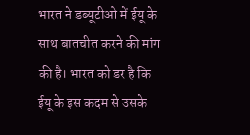भारत ने डब्‍यूटीओ में ईयू के साथ बातचीत करने की मांग की है। भारत को डर है कि ईयू के इस कदम से उसके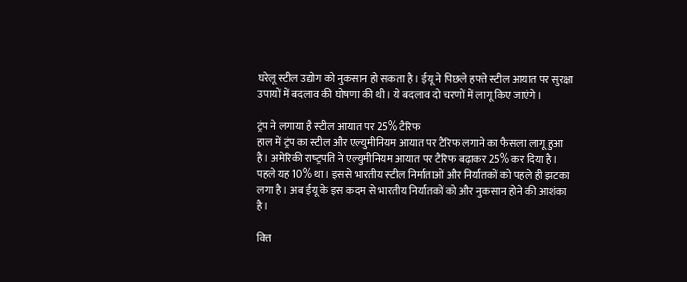घरेलू स्टील उद्योग को नुकसान हो सकता है। ईयू ने पिछले हफ्ते स्टील आयात पर सुरक्षा उपायों में बदलाव की घोषणा की थी। ये बदलाव दो चरणों में लागू किए जाएंगे।

ट्रंप ने लगाया है स्‍टील आयात पर 25% टैरिफ
हाल में ट्रंप का स्टील और एल्युमीनियम आयात पर टैरिफ लगाने का फैसला लागू हुआ है। अमेरिकी राष्‍ट्रपति ने एल्युमीनियम आयात पर टैरिफ बढ़ाकर 25% कर दिया है। पहले यह 10% था। इससे भारतीय स्‍टील निर्माताओं और निर्यातकों को पहले ही झटका लगा है। अब ईयू के इस कदम से भारतीय निर्यातकों को और नुकसान होने की आशंका है।

वित्त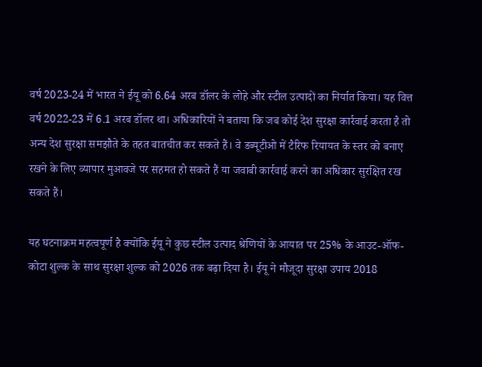वर्ष 2023-24 में भारत ने ईयू को 6.64 अरब डॉलर के लोहे और स्टील उत्पादों का निर्यात किया। यह वित्त वर्ष 2022-23 में 6.1 अरब डॉलर था। अधिकारियों ने बताया कि जब कोई देश सुरक्षा कार्रवाई करता है तो अन्य देश सुरक्षा समझौते के तहत बातचीत कर सकते हैं। वे डब्‍यूटीओ में टैरिफ रियायत के स्तर को बनाए रखने के लिए व्यापार मुआवजे पर सहमत हो सकते हैं या जवाबी कार्रवाई करने का अधिकार सुरक्षित रख सकते हैं।

यह घटनाक्रम महत्वपूर्ण है क्योंकि ईयू ने कुछ स्टील उत्पाद श्रेणियों के आयात पर 25% के आउट-ऑफ-कोटा शुल्क के साथ सुरक्षा शुल्क को 2026 तक बढ़ा दिया है। ईयू ने मौजूदा सुरक्षा उपाय 2018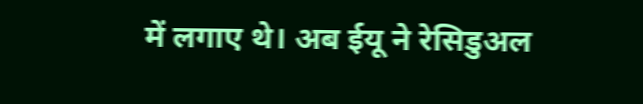में लगाए थे। अब ईयू ने रेसिडुअल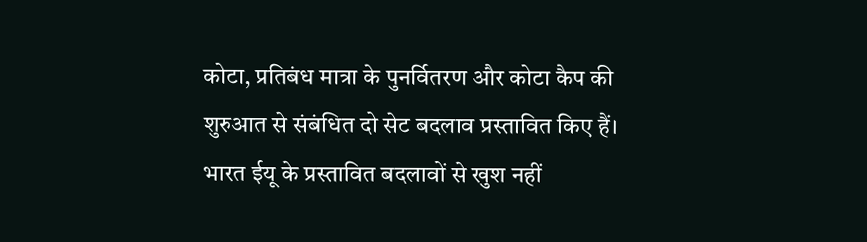कोटा, प्रतिबंध मात्रा के पुनर्वितरण और कोटा कैप की शुरुआत से संबंधित दो सेट बदलाव प्रस्तावित किए हैं। भारत ईयू के प्रस्तावित बदलावों से खुश नहीं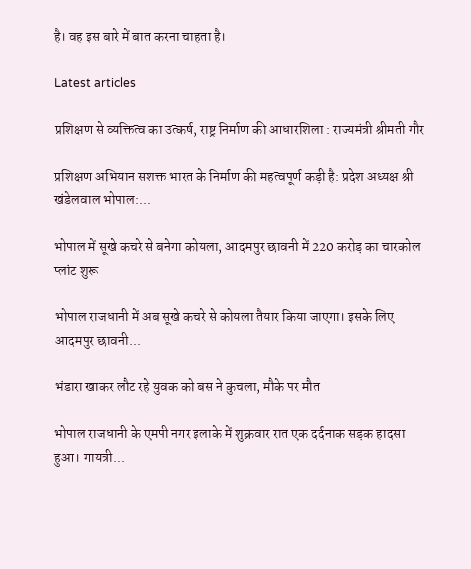है। वह इस बारे में बात करना चाहता है।

Latest articles

प्रशिक्षण से व्यक्तित्व का उत्कर्ष, राष्ट्र निर्माण की आधारशिला : राज्यमंत्री श्रीमती गौर

प्रशिक्षण अभियान सशक्त भारत के निर्माण की महत्वपूर्ण कड़ी है: प्रदेश अध्यक्ष श्री खंडेलवाल भोपाल:...

भोपाल में सूखे कचरे से बनेगा कोयला, आदमपुर छावनी में 220 करोड़ का चारकोल प्लांट शुरू

भोपाल राजधानी में अब सूखे कचरे से कोयला तैयार किया जाएगा। इसके लिए आदमपुर छावनी...

भंडारा खाकर लौट रहे युवक को बस ने कुचला, मौके पर मौत

भोपाल राजधानी के एमपी नगर इलाके में शुक्रवार रात एक दर्दनाक सड़क हादसा हुआ। गायत्री...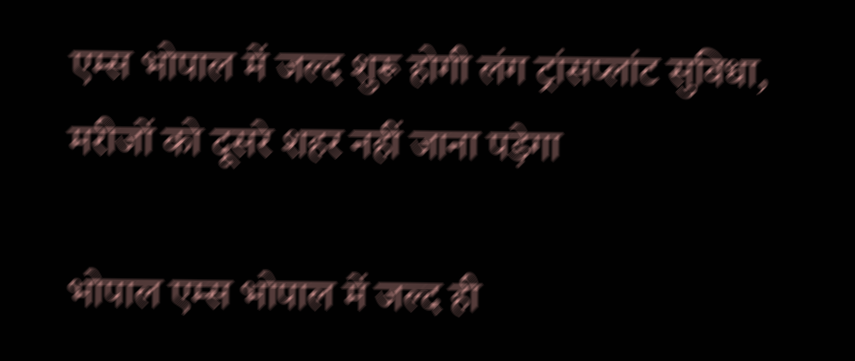एम्स भोपाल में जल्द शुरू होगी लंग ट्रांसप्लांट सुविधा, मरीजों को दूसरे शहर नहीं जाना पड़ेगा

भोपाल एम्स भोपाल में जल्द ही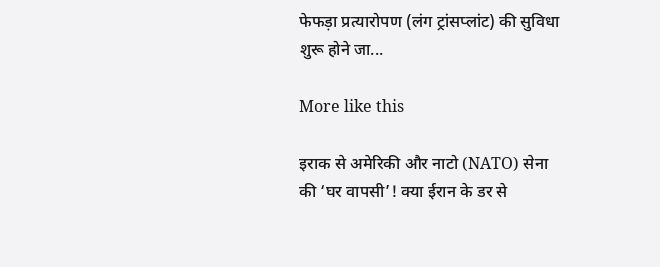फेफड़ा प्रत्यारोपण (लंग ट्रांसप्लांट) की सुविधा शुरू होने जा...

More like this

इराक से अमेरिकी और नाटो (NATO) सेना की ‘घर वापसी’! क्या ईरान के डर से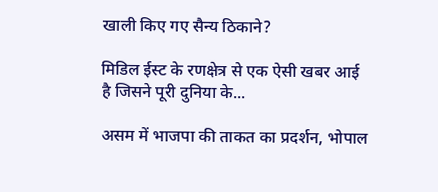खाली किए गए सैन्य ठिकाने?

मिडिल ईस्ट के रणक्षेत्र से एक ऐसी खबर आई है जिसने पूरी दुनिया के...

असम में भाजपा की ताकत का प्रदर्शन, भोपाल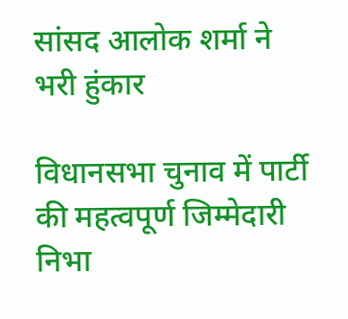सांसद आलोक शर्मा ने भरी हुंकार

विधानसभा चुनाव में पार्टी की महत्वपूर्ण जिम्मेदारी निभा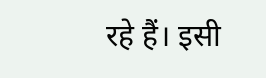रहे हैं। इसी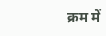क्रम में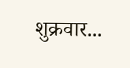शुक्रवार...